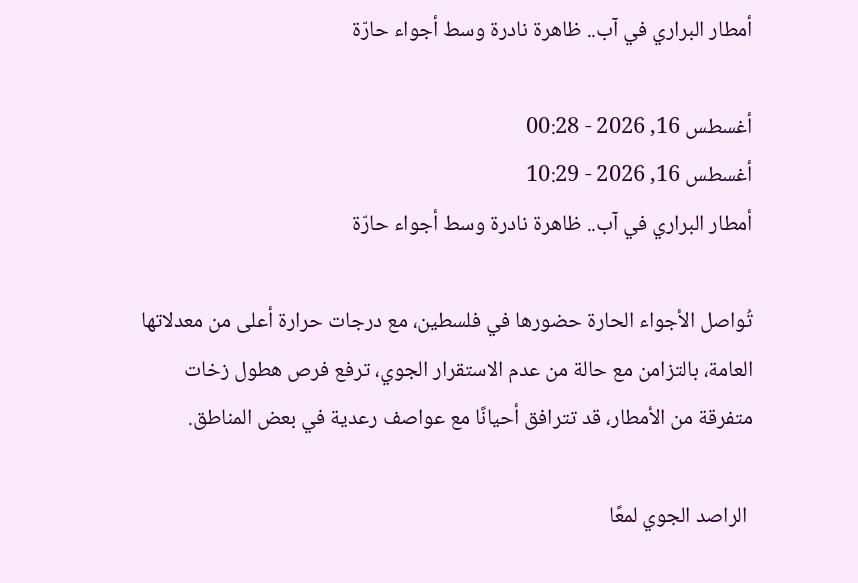أمطار البراري في آب.. ظاهرة نادرة وسط أجواء حارّة

أغسطس 16, 2026 - 00:28
أغسطس 16, 2026 - 10:29
أمطار البراري في آب.. ظاهرة نادرة وسط أجواء حارّة

تُواصل الأجواء الحارة حضورها في فلسطين، مع درجات حرارة أعلى من معدلاتها العامة، بالتزامن مع حالة من عدم الاستقرار الجوي، ترفع فرص هطول زخات متفرقة من الأمطار، قد تترافق أحيانًا مع عواصف رعدية في بعض المناطق.

 الراصد الجوي لمعًا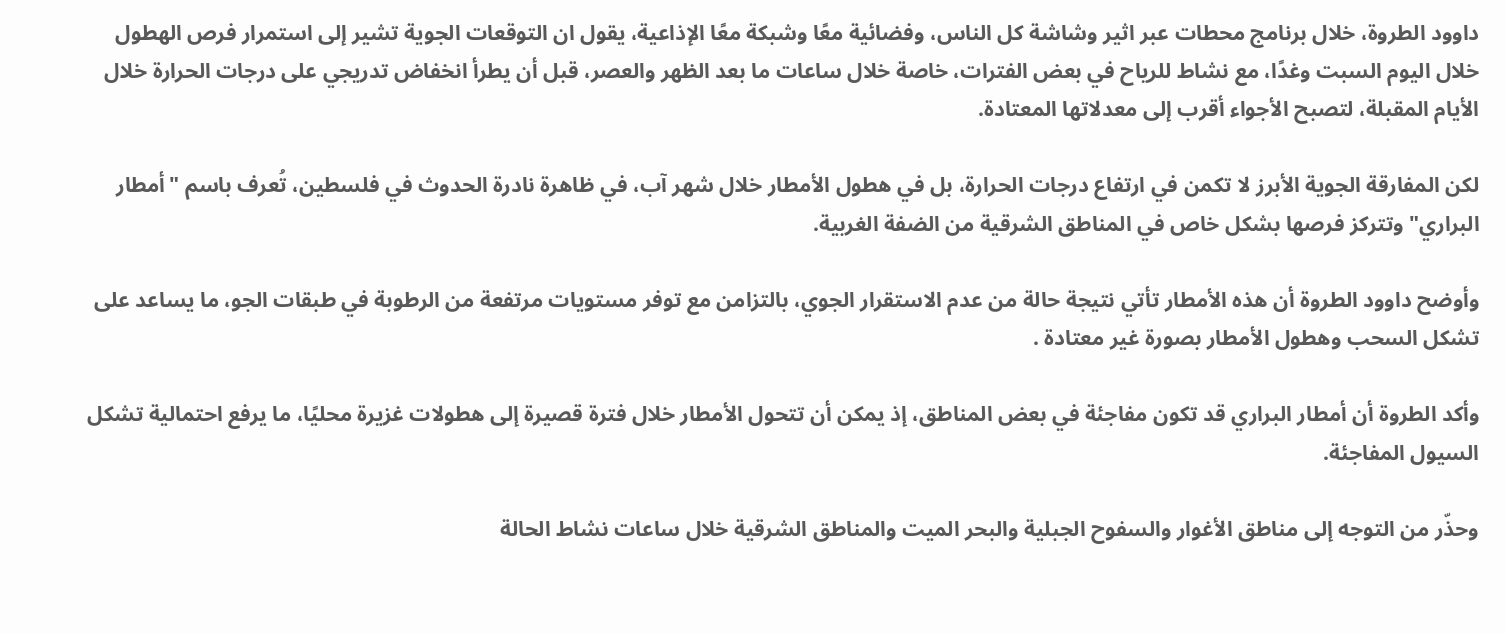داوود الطروة، خلال برنامج محطات عبر اثير وشاشة كل الناس، وفضائية معًا وشبكة معًا الإذاعية، يقول ان التوقعات الجوية تشير إلى استمرار فرص الهطول خلال اليوم السبت وغدًا، مع نشاط للرياح في بعض الفترات، خاصة خلال ساعات ما بعد الظهر والعصر، قبل أن يطرأ انخفاض تدريجي على درجات الحرارة خلال الأيام المقبلة، لتصبح الأجواء أقرب إلى معدلاتها المعتادة.

لكن المفارقة الجوية الأبرز لا تكمن في ارتفاع درجات الحرارة، بل في هطول الأمطار خلال شهر آب، في ظاهرة نادرة الحدوث في فلسطين، تُعرف باسم "أمطار البراري"وتتركز فرصها بشكل خاص في المناطق الشرقية من الضفة الغربية.

وأوضح داوود الطروة أن هذه الأمطار تأتي نتيجة حالة من عدم الاستقرار الجوي، بالتزامن مع توفر مستويات مرتفعة من الرطوبة في طبقات الجو، ما يساعد على تشكل السحب وهطول الأمطار بصورة غير معتادة .

وأكد الطروة أن أمطار البراري قد تكون مفاجئة في بعض المناطق، إذ يمكن أن تتحول الأمطار خلال فترة قصيرة إلى هطولات غزيرة محليًا، ما يرفع احتمالية تشكل السيول المفاجئة.

وحذّر من التوجه إلى مناطق الأغوار والسفوح الجبلية والبحر الميت والمناطق الشرقية خلال ساعات نشاط الحالة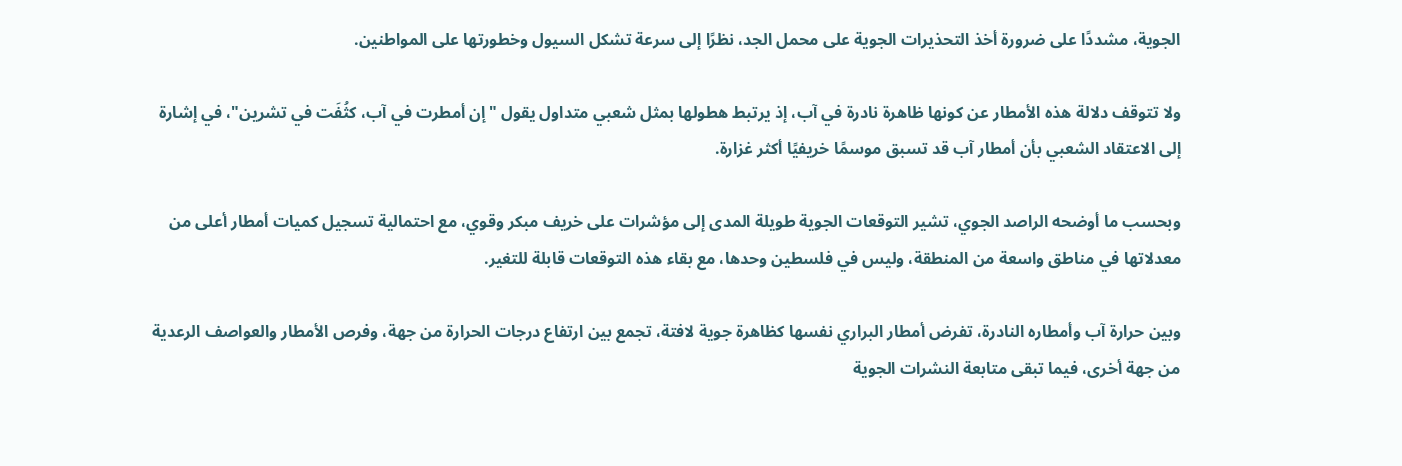الجوية، مشددًا على ضرورة أخذ التحذيرات الجوية على محمل الجد، نظرًا إلى سرعة تشكل السيول وخطورتها على المواطنين.

ولا تتوقف دلالة هذه الأمطار عن كونها ظاهرة نادرة في آب، إذ يرتبط هطولها بمثل شعبي متداول يقول "إن أمطرت في آب، كثُفَت في تشرين"، في إشارة إلى الاعتقاد الشعبي بأن أمطار آب قد تسبق موسمًا خريفيًا أكثر غزارة.

وبحسب ما أوضحه الراصد الجوي، تشير التوقعات الجوية طويلة المدى إلى مؤشرات على خريف مبكر وقوي، مع احتمالية تسجيل كميات أمطار أعلى من معدلاتها في مناطق واسعة من المنطقة، وليس في فلسطين وحدها، مع بقاء هذه التوقعات قابلة للتغير.

وبين حرارة آب وأمطاره النادرة، تفرض أمطار البراري نفسها كظاهرة جوية لافتة، تجمع بين ارتفاع درجات الحرارة من جهة، وفرص الأمطار والعواصف الرعدية من جهة أخرى، فيما تبقى متابعة النشرات الجوية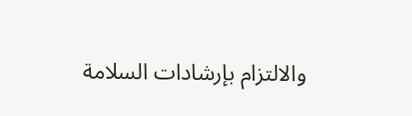والالتزام بإرشادات السلامة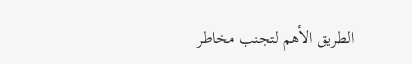الطريق الأهم لتجنب مخاطر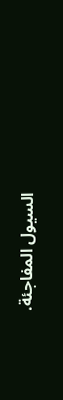السيول المفاجئة.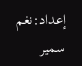إعداد:نغم سمير